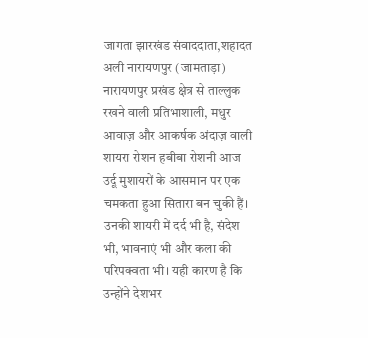जागता झारखंड संवाददाता,शहादत अली नारायणपुर (जामताड़ा) नारायणपुर प्रखंड क्षेत्र से ताल्लुक रखने वाली प्रतिभाशाली, मधुर आवाज़ और आकर्षक अंदाज़ वाली शायरा रोशन हबीबा रोशनी आज उर्दू मुशायरों के आसमान पर एक चमकता हुआ सितारा बन चुकी हैं। उनकी शायरी में दर्द भी है, संदेश भी, भावनाएं भी और कला की परिपक्वता भी। यही कारण है कि उन्होंने देशभर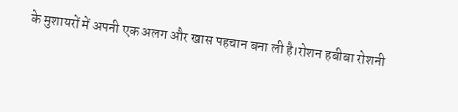के मुशायरों में अपनी एक अलग और खास पहचान बना ली है।रोशन हबीबा रोशनी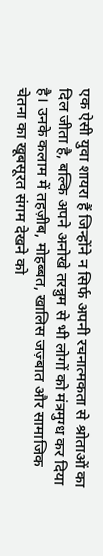एक ऐसी युवा शायरा हैं जिन्होंने न सिर्फ अपनी रचनात्मकता से श्रोताओं का दिल जीता है, बल्कि अपने अनोखे तरन्नुम से भी लोगों को मंत्रमुग्ध कर दिया है। उनके कलाम में तहज़ीब, मोहब्बत, खालिस जज़्बात और सामाजिक चेतना का खूबसूरत संगम देखने को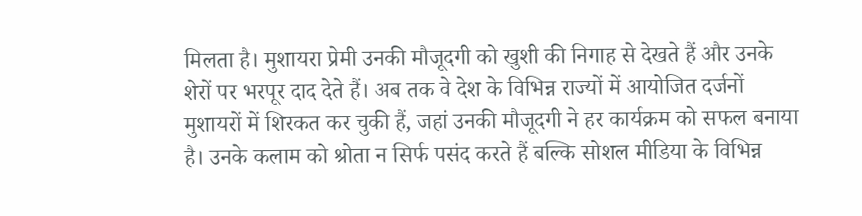मिलता है। मुशायरा प्रेमी उनकी मौजूदगी को खुशी की निगाह से देखते हैं और उनके शेरों पर भरपूर दाद देते हैं। अब तक वे देश के विभिन्न राज्यों में आयोजित दर्जनों मुशायरों में शिरकत कर चुकी हैं, जहां उनकी मौजूदगी ने हर कार्यक्रम को सफल बनाया है। उनके कलाम को श्रोता न सिर्फ पसंद करते हैं बल्कि सोशल मीडिया के विभिन्न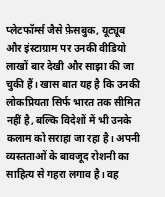प्लेटफॉर्म्स जैसे फ़ेसबुक, यूट्यूब और इंस्टाग्राम पर उनकी वीडियो लाखों बार देखी और साझा की जा चुकी हैं। खास बात यह है कि उनकी लोकप्रियता सिर्फ भारत तक सीमित नहीं है, बल्कि विदेशों में भी उनके कलाम को सराहा जा रहा है। अपनी व्यस्तताओं के बावजूद रोशनी का साहित्य से गहरा लगाव है। वह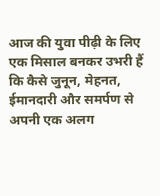आज की युवा पीढ़ी के लिए एक मिसाल बनकर उभरी हैं कि कैसे जुनून, मेहनत, ईमानदारी और समर्पण से अपनी एक अलग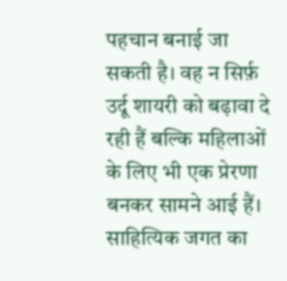पहचान बनाई जा सकती है। वह न सिर्फ़ उर्दू शायरी को बढ़ावा दे रही हैं बल्कि महिलाओं के लिए भी एक प्रेरणा बनकर सामने आई हैं। साहित्यिक जगत का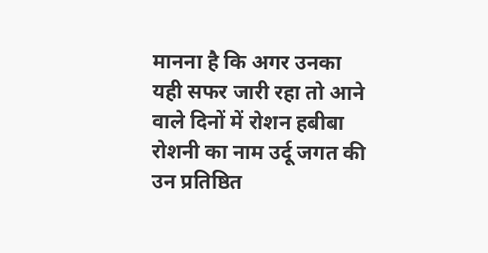मानना है कि अगर उनका यही सफर जारी रहा तो आने वाले दिनों में रोशन हबीबा रोशनी का नाम उर्दू जगत की उन प्रतिष्ठित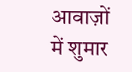आवाज़ों में शुमार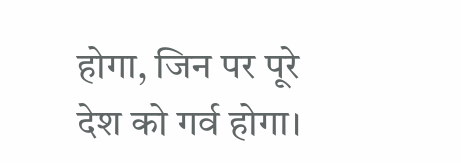होगा, जिन पर पूरे देश को गर्व होगा।